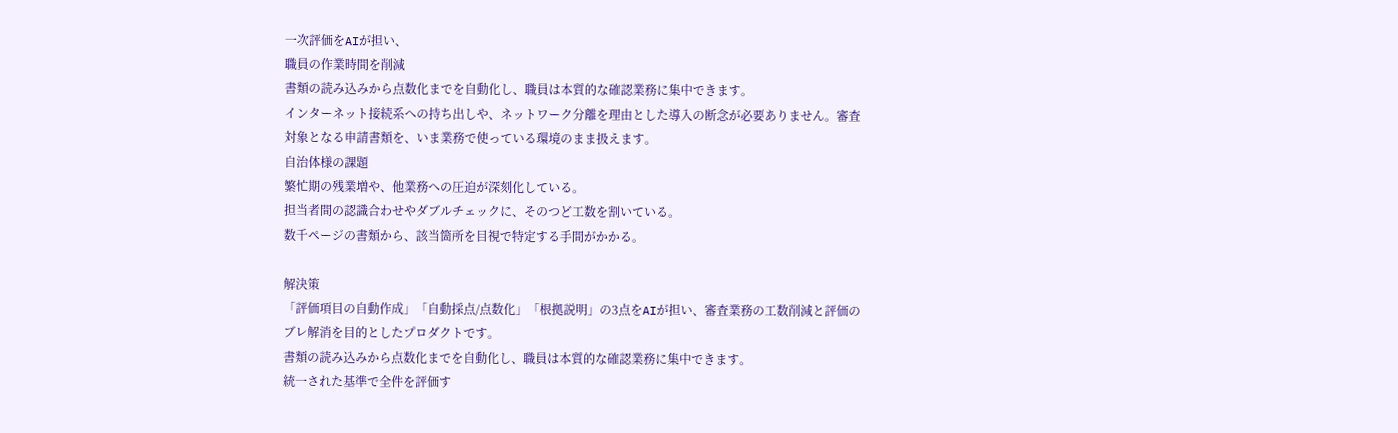一次評価をAIが担い、
職員の作業時間を削減
書類の読み込みから点数化までを自動化し、職員は本質的な確認業務に集中できます。
インターネット接続系への持ち出しや、ネットワーク分離を理由とした導入の断念が必要ありません。審査対象となる申請書類を、いま業務で使っている環境のまま扱えます。
自治体様の課題
繁忙期の残業増や、他業務への圧迫が深刻化している。
担当者間の認識合わせやダブルチェックに、そのつど工数を割いている。
数千ページの書類から、該当箇所を目視で特定する手間がかかる。

解決策
「評価項目の自動作成」「自動採点/点数化」「根拠説明」の3点をAIが担い、審査業務の工数削減と評価のブレ解消を目的としたプロダクトです。
書類の読み込みから点数化までを自動化し、職員は本質的な確認業務に集中できます。
統一された基準で全件を評価す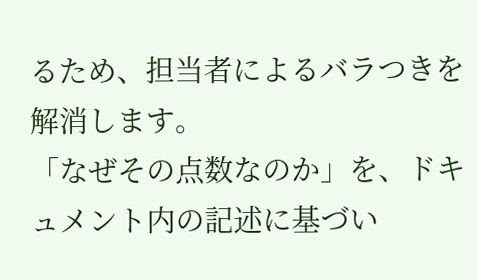るため、担当者によるバラつきを解消します。
「なぜその点数なのか」を、ドキュメント内の記述に基づい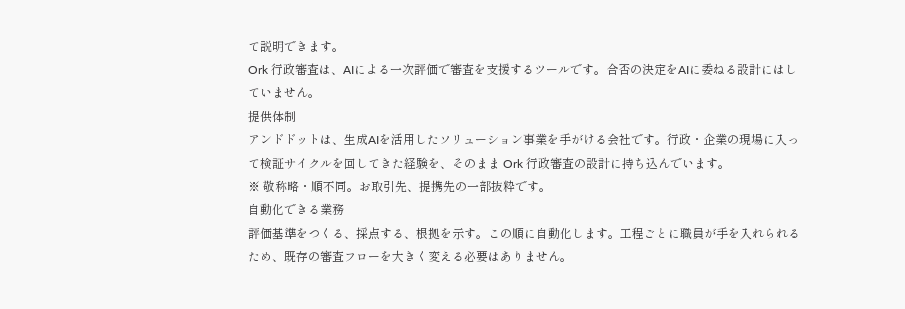て説明できます。
Ork 行政審査は、AIによる一次評価で審査を支援するツールです。合否の決定をAIに委ねる設計にはしていません。
提供体制
アンドドットは、生成AIを活用したソリューション事業を手がける会社です。行政・企業の現場に入って検証サイクルを回してきた経験を、そのまま Ork 行政審査の設計に持ち込んでいます。
※ 敬称略・順不同。お取引先、提携先の一部抜粋です。
自動化できる業務
評価基準をつくる、採点する、根拠を示す。この順に自動化します。工程ごとに職員が手を入れられるため、既存の審査フローを大きく変える必要はありません。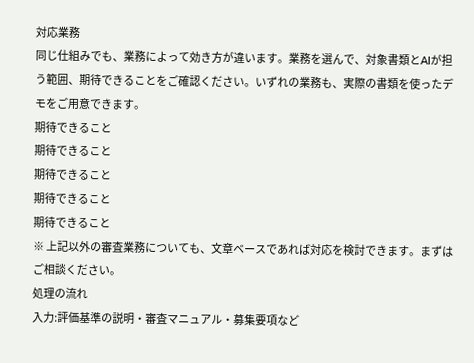対応業務
同じ仕組みでも、業務によって効き方が違います。業務を選んで、対象書類とAIが担う範囲、期待できることをご確認ください。いずれの業務も、実際の書類を使ったデモをご用意できます。
期待できること
期待できること
期待できること
期待できること
期待できること
※ 上記以外の審査業務についても、文章ベースであれば対応を検討できます。まずはご相談ください。
処理の流れ
入力:評価基準の説明・審査マニュアル・募集要項など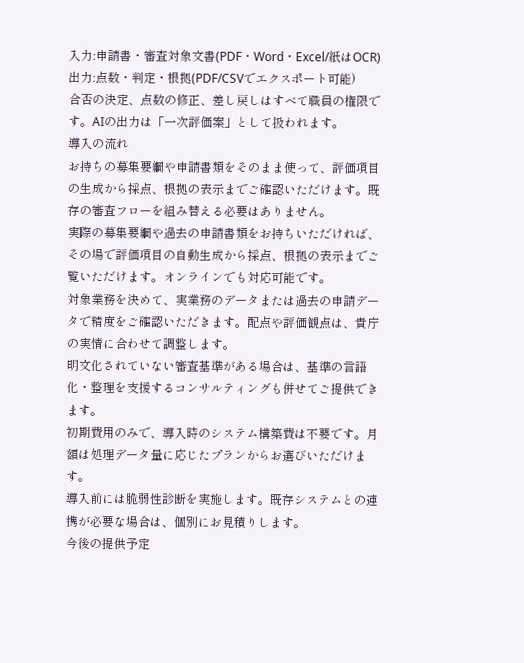入力:申請書・審査対象文書(PDF・Word・Excel/紙はOCR)
出力:点数・判定・根拠(PDF/CSVでエクスポート可能)
合否の決定、点数の修正、差し戻しはすべて職員の権限です。AIの出力は「一次評価案」として扱われます。
導入の流れ
お持ちの募集要綱や申請書類をそのまま使って、評価項目の生成から採点、根拠の表示までご確認いただけます。既存の審査フローを組み替える必要はありません。
実際の募集要綱や過去の申請書類をお持ちいただければ、その場で評価項目の自動生成から採点、根拠の表示までご覧いただけます。オンラインでも対応可能です。
対象業務を決めて、実業務のデータまたは過去の申請データで精度をご確認いただきます。配点や評価観点は、貴庁の実情に合わせて調整します。
明文化されていない審査基準がある場合は、基準の言語化・整理を支援するコンサルティングも併せてご提供できます。
初期費用のみで、導入時のシステム構築費は不要です。月額は処理データ量に応じたプランからお選びいただけます。
導入前には脆弱性診断を実施します。既存システムとの連携が必要な場合は、個別にお見積りします。
今後の提供予定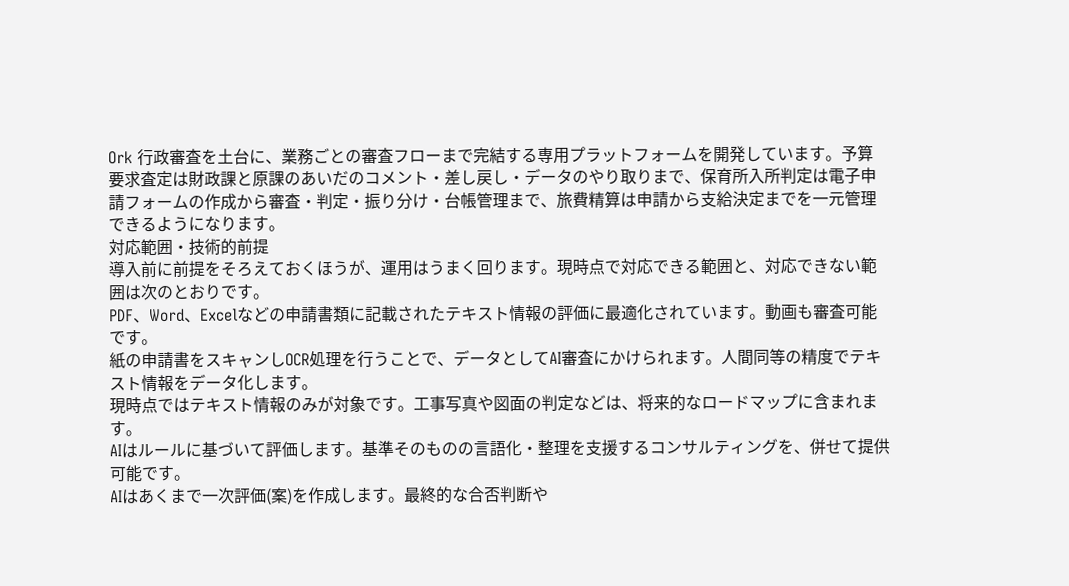Ork 行政審査を土台に、業務ごとの審査フローまで完結する専用プラットフォームを開発しています。予算要求査定は財政課と原課のあいだのコメント・差し戻し・データのやり取りまで、保育所入所判定は電子申請フォームの作成から審査・判定・振り分け・台帳管理まで、旅費精算は申請から支給決定までを一元管理できるようになります。
対応範囲・技術的前提
導入前に前提をそろえておくほうが、運用はうまく回ります。現時点で対応できる範囲と、対応できない範囲は次のとおりです。
PDF、Word、Excelなどの申請書類に記載されたテキスト情報の評価に最適化されています。動画も審査可能です。
紙の申請書をスキャンしOCR処理を行うことで、データとしてAI審査にかけられます。人間同等の精度でテキスト情報をデータ化します。
現時点ではテキスト情報のみが対象です。工事写真や図面の判定などは、将来的なロードマップに含まれます。
AIはルールに基づいて評価します。基準そのものの言語化・整理を支援するコンサルティングを、併せて提供可能です。
AIはあくまで一次評価(案)を作成します。最終的な合否判断や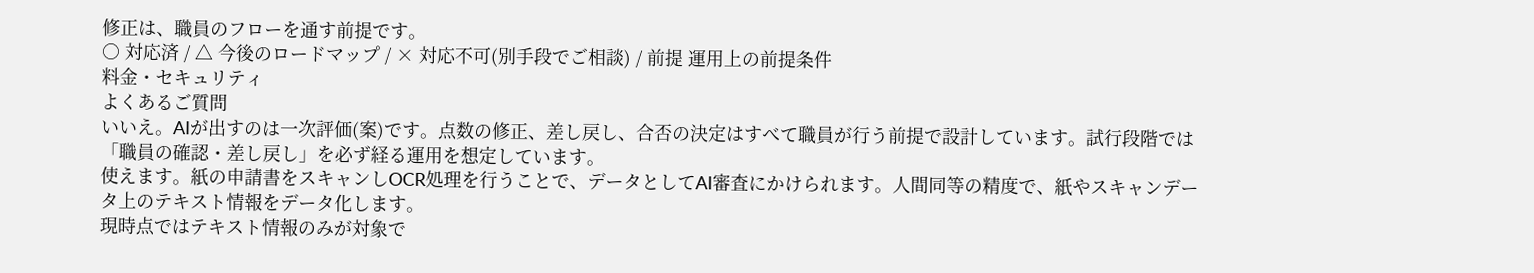修正は、職員のフローを通す前提です。
○ 対応済 / △ 今後のロードマップ / × 対応不可(別手段でご相談) / 前提 運用上の前提条件
料金・セキュリティ
よくあるご質問
いいえ。AIが出すのは一次評価(案)です。点数の修正、差し戻し、合否の決定はすべて職員が行う前提で設計しています。試行段階では「職員の確認・差し戻し」を必ず経る運用を想定しています。
使えます。紙の申請書をスキャンしOCR処理を行うことで、データとしてAI審査にかけられます。人間同等の精度で、紙やスキャンデータ上のテキスト情報をデータ化します。
現時点ではテキスト情報のみが対象で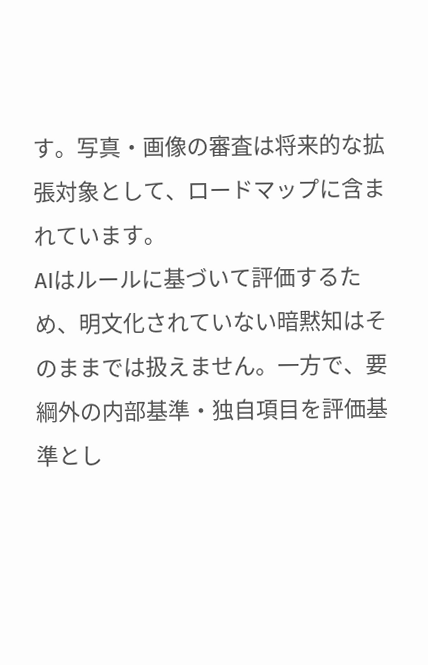す。写真・画像の審査は将来的な拡張対象として、ロードマップに含まれています。
AIはルールに基づいて評価するため、明文化されていない暗黙知はそのままでは扱えません。一方で、要綱外の内部基準・独自項目を評価基準とし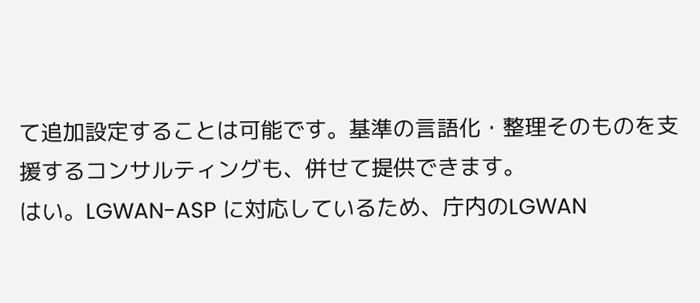て追加設定することは可能です。基準の言語化・整理そのものを支援するコンサルティングも、併せて提供できます。
はい。LGWAN-ASP に対応しているため、庁内のLGWAN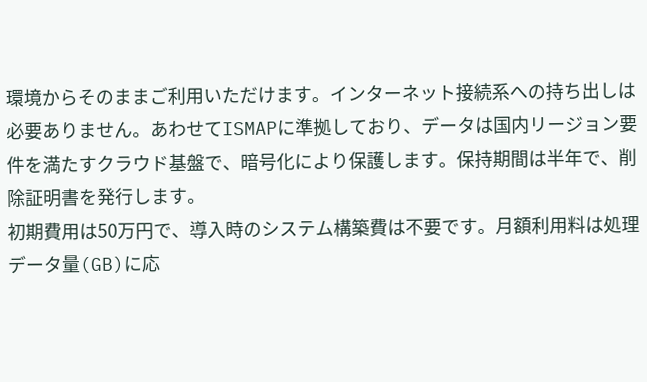環境からそのままご利用いただけます。インターネット接続系への持ち出しは必要ありません。あわせてISMAPに準拠しており、データは国内リージョン要件を満たすクラウド基盤で、暗号化により保護します。保持期間は半年で、削除証明書を発行します。
初期費用は50万円で、導入時のシステム構築費は不要です。月額利用料は処理データ量(GB)に応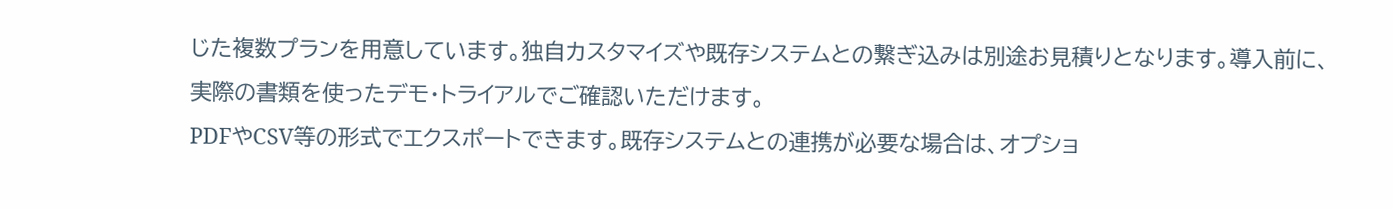じた複数プランを用意しています。独自カスタマイズや既存システムとの繋ぎ込みは別途お見積りとなります。導入前に、実際の書類を使ったデモ・トライアルでご確認いただけます。
PDFやCSV等の形式でエクスポートできます。既存システムとの連携が必要な場合は、オプショ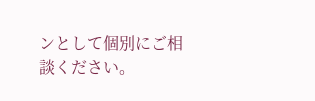ンとして個別にご相談ください。